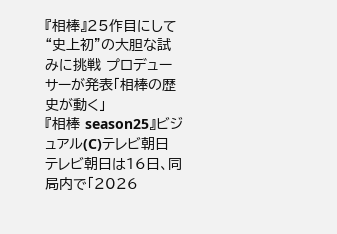『相棒』25作目にして“史上初”の大胆な試みに挑戦 プロデューサーが発表「相棒の歴史が動く」
『相棒 season25』ビジュアル(C)テレビ朝日
テレビ朝日は16日、同局内で「2026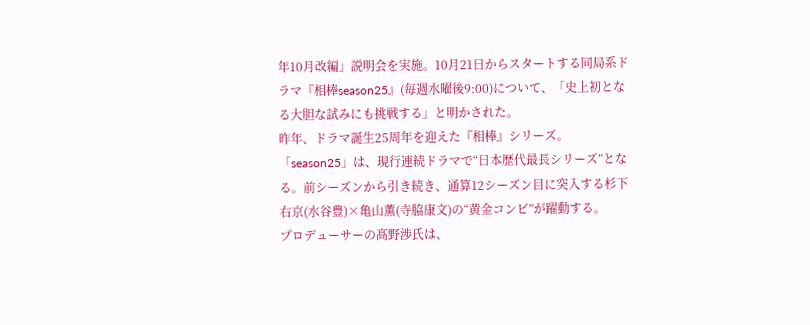年10月改編」説明会を実施。10月21日からスタートする同局系ドラマ『相棒season25』(毎週水曜後9:00)について、「史上初となる大胆な試みにも挑戦する」と明かされた。
昨年、ドラマ誕生25周年を迎えた『相棒』シリーズ。「season25」は、現行連続ドラマで“日本歴代最長シリーズ”となる。前シーズンから引き続き、通算12シーズン目に突入する杉下右京(水谷豊)×亀山薫(寺脇康文)の“黄金コンビ”が躍動する。
プロデューサーの髙野渉氏は、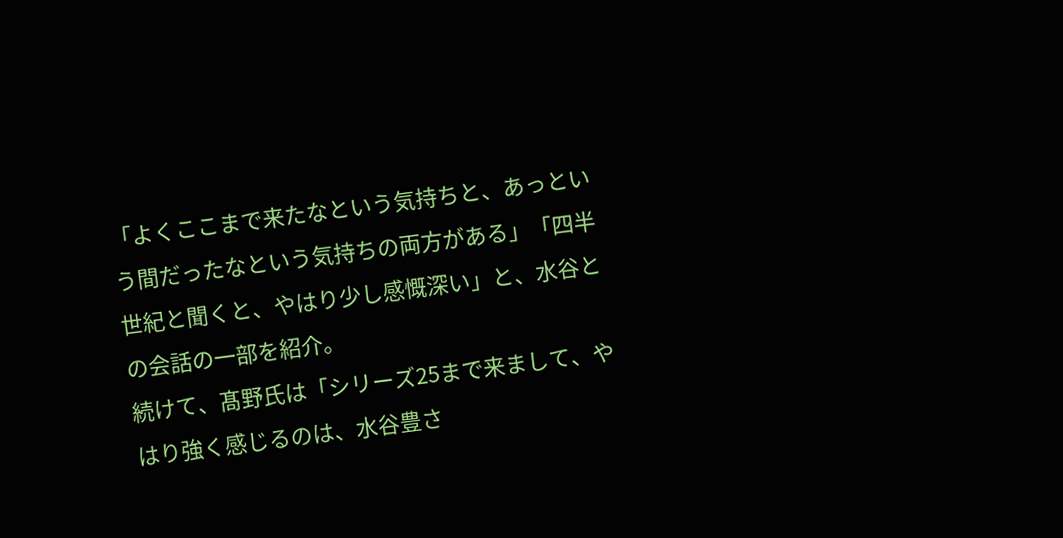「よくここまで来たなという気持ちと、あっという間だったなという気持ちの両方がある」「四半世紀と聞くと、やはり少し感慨深い」と、水谷との会話の一部を紹介。
続けて、髙野氏は「シリーズ25まで来まして、やはり強く感じるのは、水谷豊さ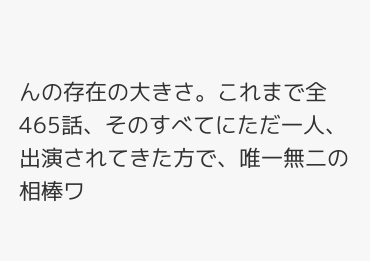んの存在の大きさ。これまで全465話、そのすべてにただ一人、出演されてきた方で、唯一無二の相棒ワ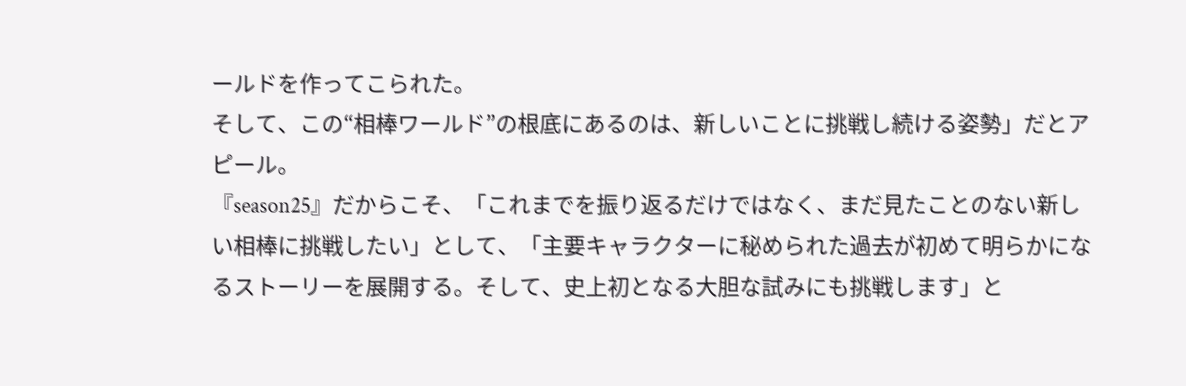ールドを作ってこられた。
そして、この“相棒ワールド”の根底にあるのは、新しいことに挑戦し続ける姿勢」だとアピール。
『season25』だからこそ、「これまでを振り返るだけではなく、まだ見たことのない新しい相棒に挑戦したい」として、「主要キャラクターに秘められた過去が初めて明らかになるストーリーを展開する。そして、史上初となる大胆な試みにも挑戦します」と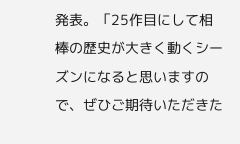発表。「25作目にして相棒の歴史が大きく動くシーズンになると思いますので、ぜひご期待いただきた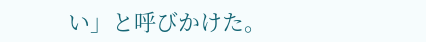い」と呼びかけた。